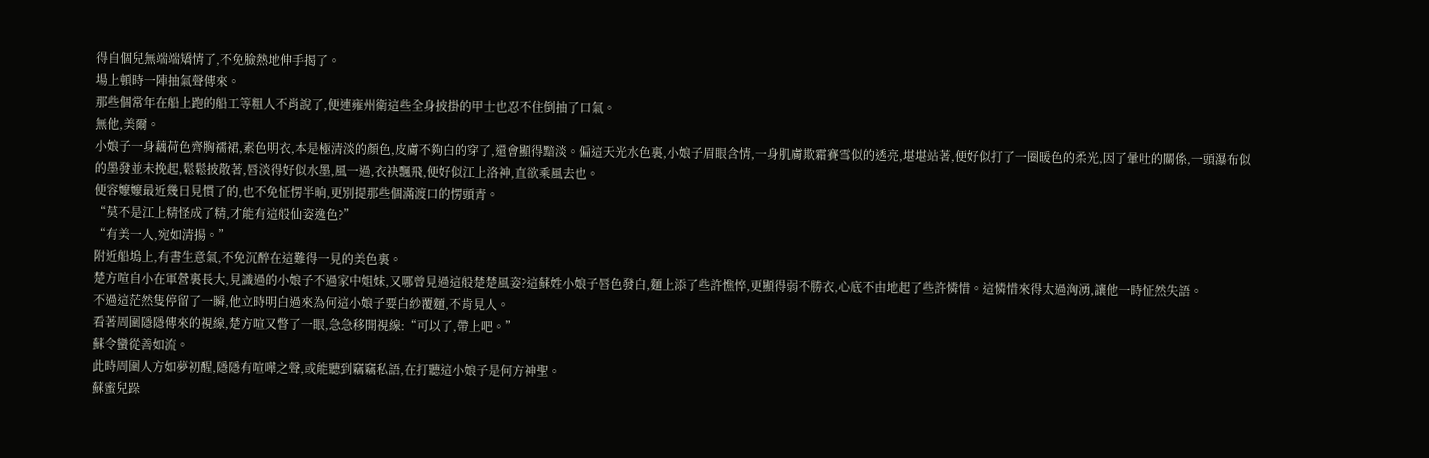得自個兒無端端矯情了,不免臉熱地伸手揭了。
場上頓時一陣抽氣聲傳來。
那些個常年在船上跑的船工等粗人不肖說了,便連雍州衛這些全身披掛的甲士也忍不住倒抽了口氣。
無他,美爾。
小娘子一身藕荷色齊胸襦裙,素色明衣,本是極清淡的顏色,皮膚不夠白的穿了,還會顯得黯淡。偏這天光水色裏,小娘子眉眼含情,一身肌膚欺霜賽雪似的透亮,堪堪站著,便好似打了一圈暖色的柔光,因了暈吐的關係,一頭瀑布似的墨發並未挽起,鬆鬆披散著,唇淡得好似水墨,風一過,衣袂飄飛,便好似江上洛神,直欲乘風去也。
便容嬤嬤最近幾日見慣了的,也不免怔愣半晌,更別提那些個滿渡口的愣頭青。
“莫不是江上精怪成了精,才能有這般仙姿逸色?”
“有美一人,宛如清揚。”
附近船塢上,有書生意氣,不免沉醉在這難得一見的美色裏。
楚方喧自小在軍營裏長大,見識過的小娘子不過家中姐妹,又哪曾見過這般楚楚風姿?這蘇姓小娘子唇色發白,麵上添了些許憔悴,更顯得弱不勝衣,心底不由地起了些許憐惜。這憐惜來得太過洶湧,讓他一時怔然失語。
不過這茫然隻停留了一瞬,他立時明白過來為何這小娘子要白紗覆麵,不肯見人。
看著周圍隱隱傳來的視線,楚方喧又瞥了一眼,急急移開視線:“可以了,帶上吧。”
蘇令蠻從善如流。
此時周圍人方如夢初醒,隱隱有喧嘩之聲,或能聽到竊竊私語,在打聽這小娘子是何方神聖。
蘇蜜兒跺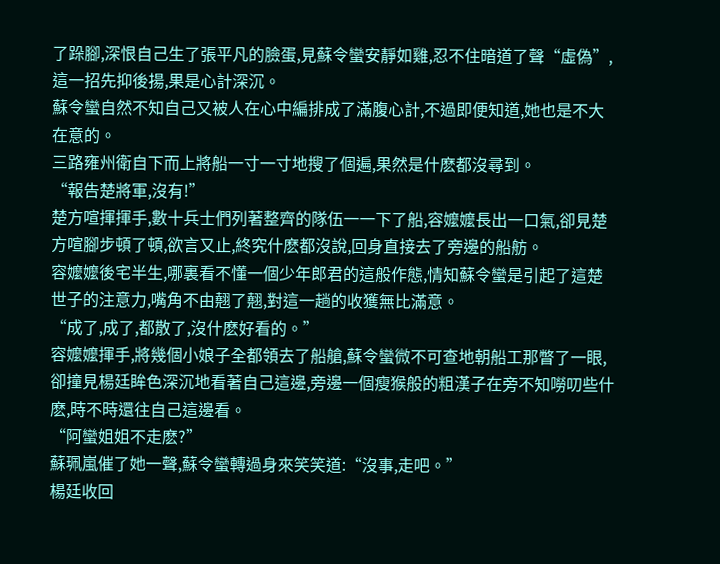了跺腳,深恨自己生了張平凡的臉蛋,見蘇令蠻安靜如雞,忍不住暗道了聲“虛偽”,這一招先抑後揚,果是心計深沉。
蘇令蠻自然不知自己又被人在心中編排成了滿腹心計,不過即便知道,她也是不大在意的。
三路雍州衛自下而上將船一寸一寸地搜了個遍,果然是什麽都沒尋到。
“報告楚將軍,沒有!”
楚方喧揮揮手,數十兵士們列著整齊的隊伍一一下了船,容嬤嬤長出一口氣,卻見楚方喧腳步頓了頓,欲言又止,終究什麽都沒說,回身直接去了旁邊的船舫。
容嬤嬤後宅半生,哪裏看不懂一個少年郎君的這般作態,情知蘇令蠻是引起了這楚世子的注意力,嘴角不由翹了翹,對這一趟的收獲無比滿意。
“成了,成了,都散了,沒什麽好看的。”
容嬤嬤揮手,將幾個小娘子全都領去了船艙,蘇令蠻微不可查地朝船工那瞥了一眼,卻撞見楊廷眸色深沉地看著自己這邊,旁邊一個瘦猴般的粗漢子在旁不知嘮叨些什麽,時不時還往自己這邊看。
“阿蠻姐姐不走麽?”
蘇珮嵐催了她一聲,蘇令蠻轉過身來笑笑道:“沒事,走吧。”
楊廷收回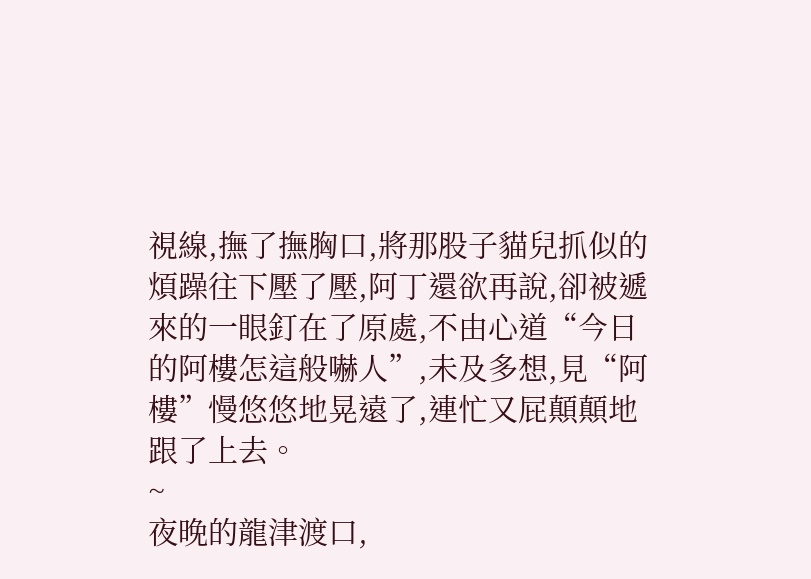視線,撫了撫胸口,將那股子貓兒抓似的煩躁往下壓了壓,阿丁還欲再說,卻被遞來的一眼釘在了原處,不由心道“今日的阿樓怎這般嚇人”,未及多想,見“阿樓”慢悠悠地晃遠了,連忙又屁顛顛地跟了上去。
~
夜晚的龍津渡口,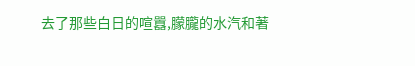去了那些白日的喧囂,朦朧的水汽和著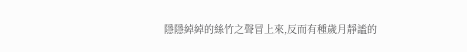隱隱綽綽的絲竹之聲冒上來,反而有種歲月靜謐的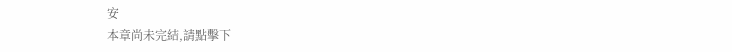安
本章尚未完結,請點擊下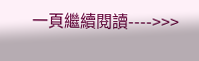一頁繼續閱讀---->>>